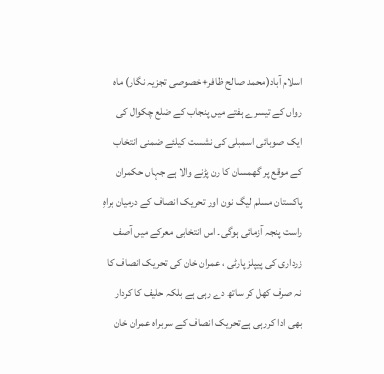اسلام آباد(محمد صالح ظافر+خصوصی تجزیہ نگار) ماہ رواں کے تیسرے ہفتے میں پنجاب کے ضلع چکوال کی ایک صوبائی اسمبلی کی نشست کیلئے ضمنی انتخاب کے موقع پر گھمسان کا رن پڑنے والا ہے جہاں حکمران پاکستان مسلم لیگ نون اور تحریک انصاف کے درمیان براہِ راست پنجہ آزمائی ہوگی۔ اس انتخابی معرکے میں آصف زرداری کی پیپلز پارٹی ، عمران خان کی تحریک انصاف کا نہ صرف کھل کر ساتھ دے رہی ہے بلکہ حلیف کا کردار بھی ادا کررہی ہےتحریک انصاف کے سربراہ عمران خان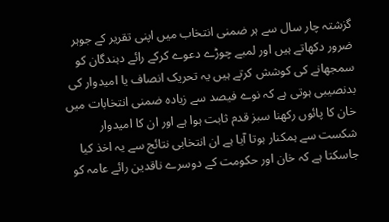گزشتہ چار سال سے ہر ضمنی انتخاب میں اپنی تقریر کے جوہر ضرور دکھاتے ہیں اور لمبے چوڑے دعوے کرکے رائے دہندگان کو سمجھانے کی کوشش کرتے ہیں یہ تحریک انصاف یا امیدوار کی بدنصیبی ہوتی ہے کہ نوے فیصد سے زیادہ ضمنی انتخابات میں خان کا پائوں رکھنا سبز قدم ثابت ہوا ہے اور ان کا امیدوار شکست سے ہمکنار ہوتا آیا ہے ان انتخابی نتائج سے یہ اخذ کیا جاسکتا ہے کہ خان اور حکومت کے دوسرے ناقدین رائے عامہ کو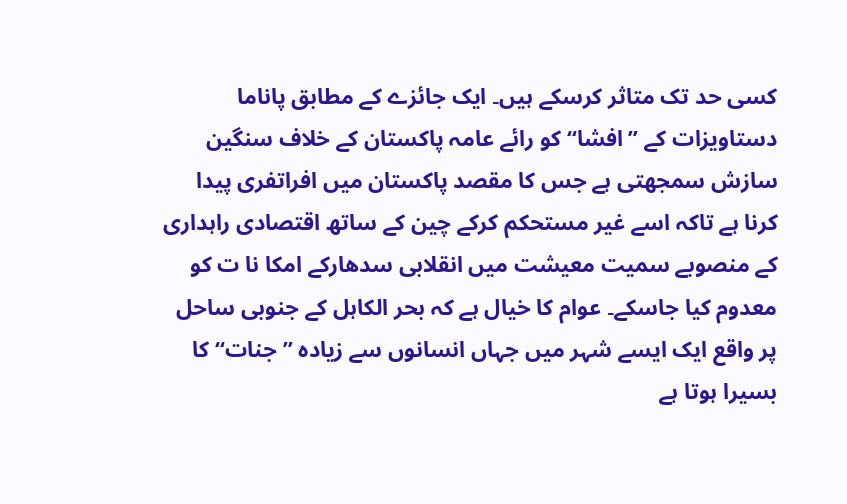کسی حد تک متاثر کرسکے ہیں۔ ایک جائزے کے مطابق پاناما دستاویزات کے ’’افشا‘‘ کو رائے عامہ پاکستان کے خلاف سنگین سازش سمجھتی ہے جس کا مقصد پاکستان میں افراتفری پیدا کرنا ہے تاکہ اسے غیر مستحکم کرکے چین کے ساتھ اقتصادی راہداری کے منصوبے سمیت معیشت میں انقلابی سدھارکے امکا نا ت کو معدوم کیا جاسکے۔ عوام کا خیال ہے کہ بحر الکاہل کے جنوبی ساحل پر واقع ایک ایسے شہر میں جہاں انسانوں سے زیادہ ’’جنات‘‘ کا بسیرا ہوتا ہے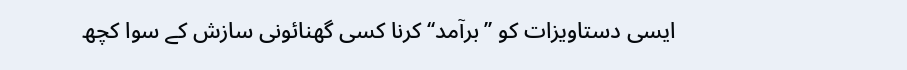ایسی دستاویزات کو ’’برآمد‘‘ کرنا کسی گھنائونی سازش کے سوا کچھ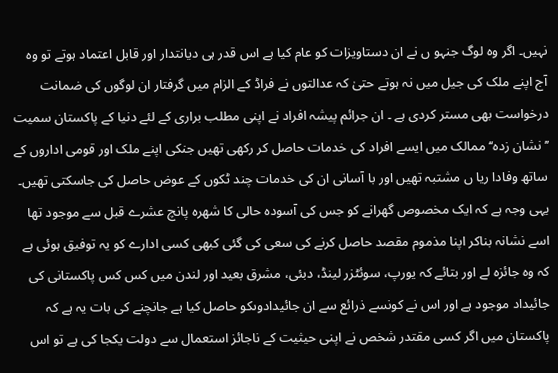نہیں۔ اگر وہ لوگ جنہو ں نے ان دستاویزات کو عام کیا ہے اس قدر ہی دیانتدار اور قابل اعتماد ہوتے تو وہ آج اپنے ملک کی جیل میں نہ ہوتے حتیٰ کہ عدالتوں نے فراڈ کے الزام میں گرفتار ان لوگوں کی ضمانت درخواست بھی مستر کردی ہے ۔ ان جرائم پیشہ افراد نے اپنی مطلب براری کے لئے دنیا کے پاکستان سمیت ’’نشان زدہ‘‘ ممالک میں ایسے افراد کی خدمات حاصل کر رکھی تھیں جنکی اپنے ملک اور قومی اداروں کے ساتھ وفادا ریا ں مشتبہ تھیں اور با آسانی ان کی خدمات چند ٹکوں کے عوض حاصل کی جاسکتی تھیں۔ یہی وجہ ہے کہ ایک مخصوص گھرانے کو جس کی آسودہ حالی کا شھرہ پانچ عشرے قبل سے موجود تھا اسے نشانہ بناکر اپنا مذموم مقصد حاصل کرنے کی سعی کی گئی کبھی کسی ادارے کو یہ توفیق ہوئی ہے کہ وہ جائزہ لے اور بتائے کہ یورپ، سوئٹزر لینڈ، دبئی، مشرق بعید اور لندن میں کس کس پاکستانی کی جائیداد موجود ہے اور اس نے کونسے ذرائع سے ان جائیدادوںکو حاصل کیا ہے جانچنے کی بات یہ ہے کہ پاکستان میں اگر کسی مقتدر شخص نے اپنی حیثیت کے ناجائز استعمال سے دولت یکجا کی ہے تو اس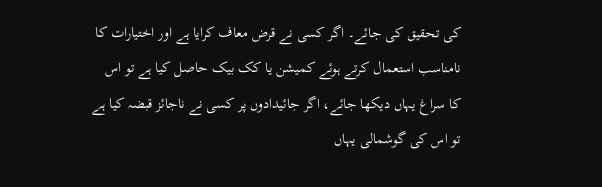کی تحقیق کی جائے۔ اگر کسی نے قرض معاف کرایا ہے اور اختیارات کا نامناسب استعمال کرتے ہوئے کمیشن یا کک بیک حاصل کیا ہے تو اس کا سراغ یہاں دیکھا جائے، اگر جائیدادوں پر کسی نے ناجائز قبضہ کیا ہے تو اس کی گوشمالی یہاں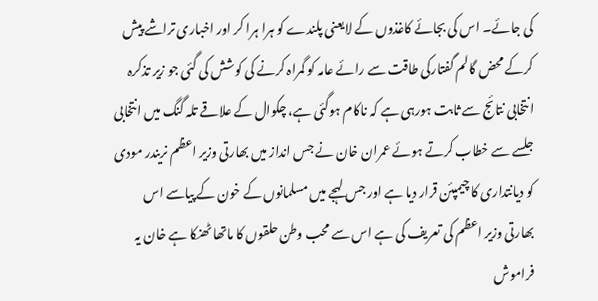کی جائے۔ اس کی بجائے کاغذوں کے لایعنی پلندے کو ہرا ہرا کر اور اخباری تراشے پیش کرکے محض گالم گفتارکی طاقت سے رائے عامہ کو گمراہ کرنے کی کوشش کی گئی جو زیر تذکرہ انتخابی نتائج سے ثابت ہورہی ہے کہ ناکام ہوگئی ہے، چکوال کے علاقے تلہ گنگ میں انتخابی جلسے سے خطاب کرتے ہوئے عمران خان نے جس انداز میں بھارتی وزیر اعظم نریندر مودی کو دیانتداری کا چیمپئن قرار دیا ہے اور جس لہجے میں مسلمانوں کے خون کے پیاسے اس بھارتی وزیر اعظم کی تعریف کی ہے اس سے محب وطن حلقوں کا ماتھا ٹھنکا ہے خان یہ فراموش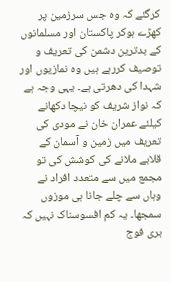کرگئے کہ وہ جس سرزمین پر کھڑے ہوکر پاکستان اور مسلمانوں کے بدترین دشمن کی تعریف و توصیف کررہے ہیں وہ نمازیوں اور شہدا کی دھرتی ہے۔ یہی وجہ ہے کہ نواز شریف کو نیچا دکھانے کیلئے عمران خان نے مودی کی تعریف میں زمین و آسمان کے قلابے ملانے کی کوشش کی تو مجمع میں سے متعدد افراد نے وہاں سے چلے جانا ہی موزوں سمجھا۔ یہ کم افسوسناک نہیں کہ بری فوج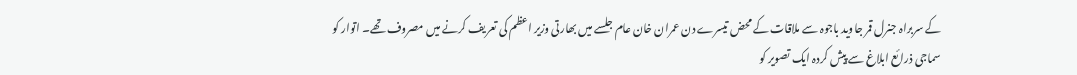کے سربراہ جنرل قمر جاوید باجوہ سے ملاقات کے محض تیسرے دن عمران خان عام جلسے میں بھارتی وزیر اعظم کی تعریف کرنے میں مصروف تھے۔ اتوار کو سماجی ذرائع ابلاغ سے پیش کردہ ایک تصویر کو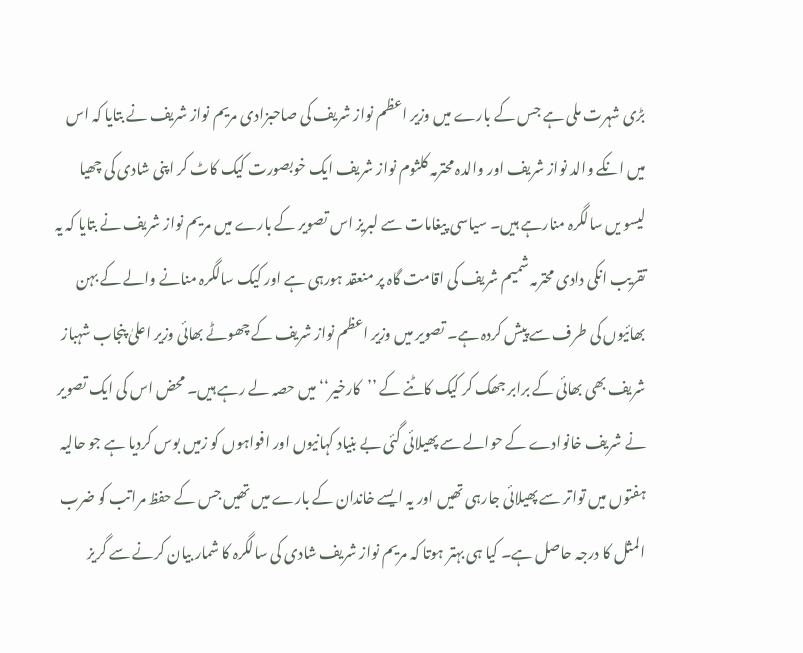بڑی شہرت ملی ہے جس کے بارے میں وزیر اعظم نواز شریف کی صاحبزادی مریم نواز شریف نے بتایا کہ اس میں انکے والد نواز شریف اور والدہ محترمہ کلثوم نواز شریف ایک خوبصورت کیک کاٹ کر اپنی شادی کی چھیا لیسو یں سالگرہ منارہے ہیں۔ سیاسی پیغامات سے لبریز اس تصویر کے بارے میں مریم نواز شریف نے بتایا کہ یہ تقریب انکی دادی محترمہ شمیم شریف کی اقامت گاہ پر منعقد ہورہی ہے اور کیک سالگرہ منانے والے کے بہن بھائیوں کی طرف سے پیش کردہ ہے۔ تصویر میں وزیر اعظم نواز شریف کے چھوٹے بھائی وزیر اعلیٰ پنجاب شہباز شریف بھی بھائی کے برابر جھک کر کیک کاٹنے کے ’’کارخیر‘‘ میں حصہ لے رہے ہیں۔ محض اس کی ایک تصویر نے شریف خانوادے کے حوالے سے پھیلائی گئی بے بنیاد کہانیوں اور افواہوں کو زمیں بوس کردیا ہے جو حالیہ ہفتوں میں تواتر سے پھیلائی جارہی تھیں اور یہ ایسے خاندان کے بارے میں تھیں جس کے حفظ مراتب کو ضرب المثل کا درجہ حاصل ہے۔ کیا ہی بہتر ہوتا کہ مریم نواز شریف شادی کی سالگرہ کا شمار بیان کرنے سے گریز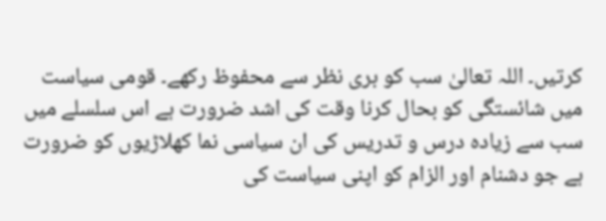کرتیں۔ اللہ تعالیٰ سب کو بری نظر سے محفوظ رکھے۔ قومی سیاست میں شائستگی کو بحال کرنا وقت کی اشد ضرورت ہے اس سلسلے میں سب سے زیادہ درس و تدریس کی ان سیاسی نما کھلاڑیوں کو ضرورت ہے جو دشنام اور الزام کو اپنی سیاست کی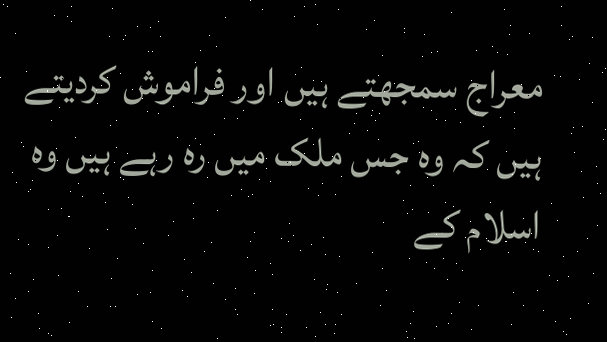معراج سمجھتے ہیں اور فراموش کردیتے ہیں کہ وہ جس ملک میں رہ رہے ہیں وہ اسلام کے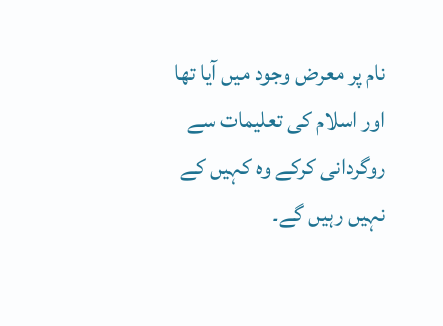نام پر معرض وجود میں آیا تھا اور اسلام کی تعلیمات سے روگردانی کرکے وہ کہیں کے نہیں رہیں گے۔